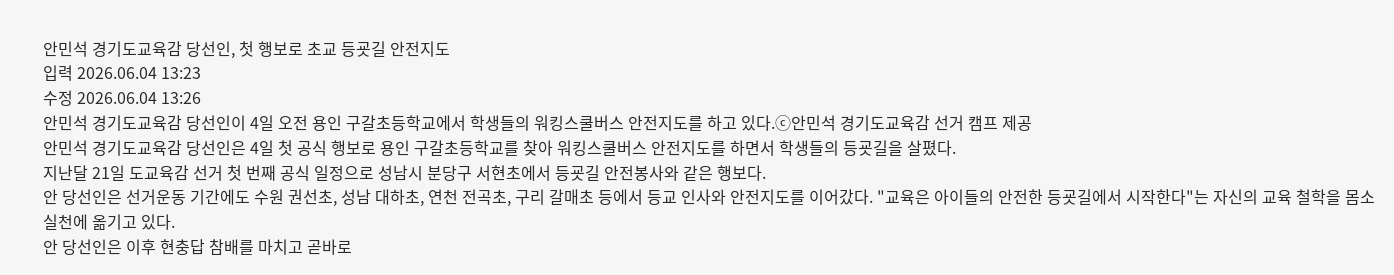안민석 경기도교육감 당선인, 첫 행보로 초교 등굣길 안전지도
입력 2026.06.04 13:23
수정 2026.06.04 13:26
안민석 경기도교육감 당선인이 4일 오전 용인 구갈초등학교에서 학생들의 워킹스쿨버스 안전지도를 하고 있다.ⓒ안민석 경기도교육감 선거 캠프 제공
안민석 경기도교육감 당선인은 4일 첫 공식 행보로 용인 구갈초등학교를 찾아 워킹스쿨버스 안전지도를 하면서 학생들의 등굣길을 살폈다.
지난달 21일 도교육감 선거 첫 번째 공식 일정으로 성남시 분당구 서현초에서 등굣길 안전봉사와 같은 행보다.
안 당선인은 선거운동 기간에도 수원 권선초, 성남 대하초, 연천 전곡초, 구리 갈매초 등에서 등교 인사와 안전지도를 이어갔다. "교육은 아이들의 안전한 등굣길에서 시작한다"는 자신의 교육 철학을 몸소 실천에 옮기고 있다.
안 당선인은 이후 현충답 참배를 마치고 곧바로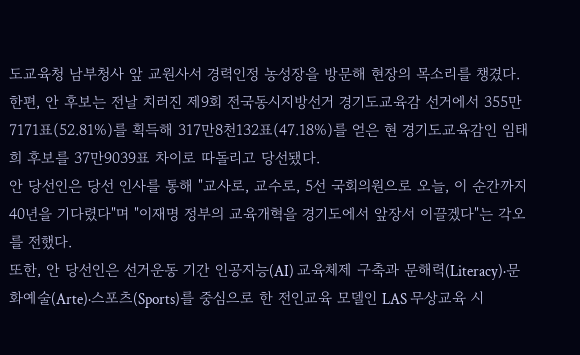도교육청 남부청사 앞 교원사서 경력인정 농성장을 방문해 현장의 목소리를 챙겼다.
한편, 안 후보는 전날 치러진 제9회 전국동시지방선거 경기도교육감 선거에서 355만7171표(52.81%)를 획득해 317만8천132표(47.18%)를 얻은 현 경기도교육감인 임태희 후보를 37만9039표 차이로 따돌리고 당선됐다.
안 당선인은 당선 인사를 통해 "교사로, 교수로, 5선 국회의원으로 오늘, 이 순간까지 40년을 기다렸다"며 "이재명 정부의 교육개혁을 경기도에서 앞장서 이끌겠다"는 각오를 전했다.
또한, 안 당선인은 선거운동 기간 인공지능(AI) 교육체제 구축과 문해력(Literacy)·문화예술(Arte)·스포츠(Sports)를 중심으로 한 전인교육 모델인 LAS 무상교육 시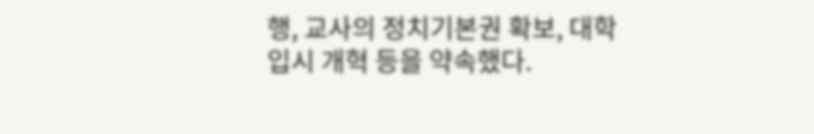행, 교사의 정치기본권 확보, 대학입시 개혁 등을 약속했다.